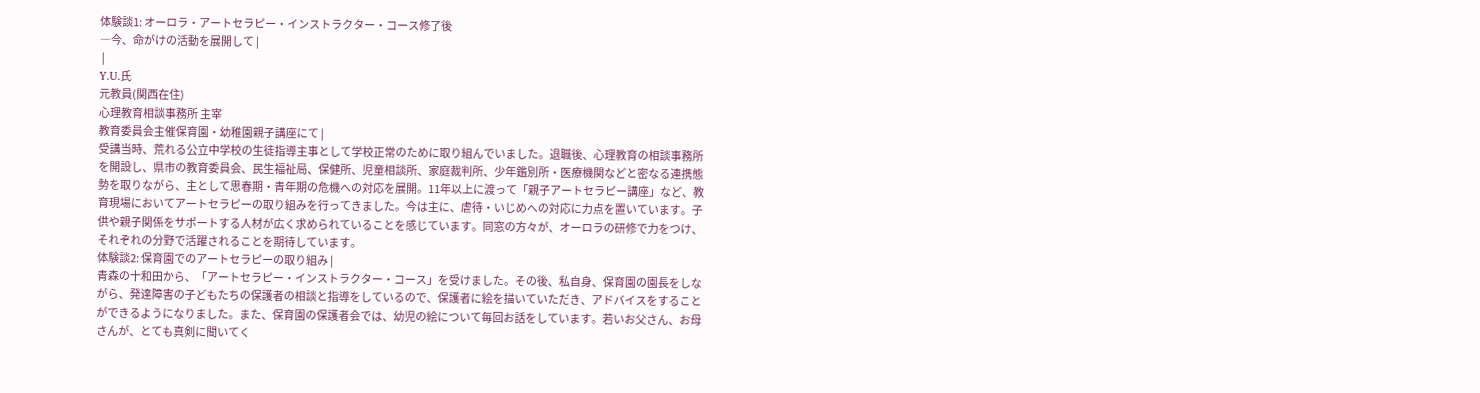体験談1: オーロラ・アートセラピー・インストラクター・コース修了後
―今、命がけの活動を展開して |
 |
Y.U.氏
元教員(関西在住)
心理教育相談事務所 主宰
教育委員会主催保育園・幼稚園親子講座にて |
受講当時、荒れる公立中学校の生徒指導主事として学校正常のために取り組んでいました。退職後、心理教育の相談事務所を開設し、県市の教育委員会、民生福祉局、保健所、児童相談所、家庭裁判所、少年鑑別所・医療機関などと密なる連携態勢を取りながら、主として思春期・青年期の危機への対応を展開。11年以上に渡って「親子アートセラピー講座」など、教育現場においてアートセラピーの取り組みを行ってきました。今は主に、虐待・いじめへの対応に力点を置いています。子供や親子関係をサポートする人材が広く求められていることを感じています。同窓の方々が、オーロラの研修で力をつけ、それぞれの分野で活躍されることを期待しています。
体験談2: 保育園でのアートセラピーの取り組み |
青森の十和田から、「アートセラピー・インストラクター・コース」を受けました。その後、私自身、保育園の園長をしながら、発達障害の子どもたちの保護者の相談と指導をしているので、保護者に絵を描いていただき、アドバイスをすることができるようになりました。また、保育園の保護者会では、幼児の絵について毎回お話をしています。若いお父さん、お母さんが、とても真剣に聞いてく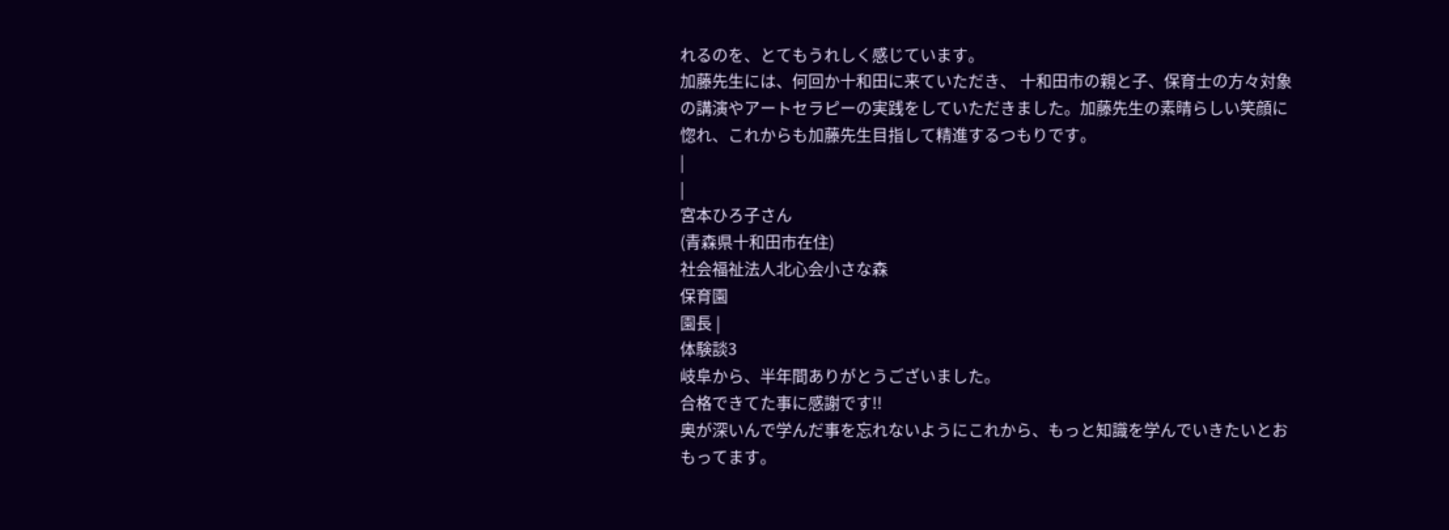れるのを、とてもうれしく感じています。
加藤先生には、何回か十和田に来ていただき、 十和田市の親と子、保育士の方々対象の講演やアートセラピーの実践をしていただきました。加藤先生の素晴らしい笑顔に惚れ、これからも加藤先生目指して精進するつもりです。
|
|
宮本ひろ子さん
(青森県十和田市在住)
社会福祉法人北心会小さな森
保育園
園長 |
体験談3
岐阜から、半年間ありがとうございました。
合格できてた事に感謝です!!
奥が深いんで学んだ事を忘れないようにこれから、もっと知識を学んでいきたいとおもってます。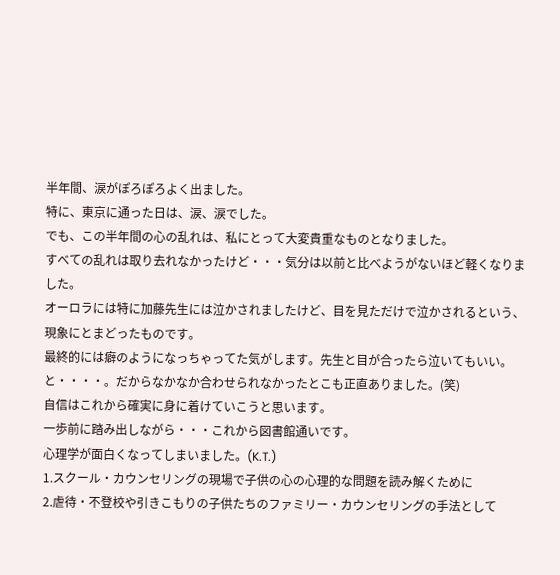半年間、涙がぽろぽろよく出ました。
特に、東京に通った日は、涙、涙でした。
でも、この半年間の心の乱れは、私にとって大変貴重なものとなりました。
すべての乱れは取り去れなかったけど・・・気分は以前と比べようがないほど軽くなりました。
オーロラには特に加藤先生には泣かされましたけど、目を見ただけで泣かされるという、現象にとまどったものです。
最終的には癖のようになっちゃってた気がします。先生と目が合ったら泣いてもいい。と・・・・。だからなかなか合わせられなかったとこも正直ありました。(笑)
自信はこれから確実に身に着けていこうと思います。
一歩前に踏み出しながら・・・これから図書館通いです。
心理学が面白くなってしまいました。(K.T.)
1.スクール・カウンセリングの現場で子供の心の心理的な問題を読み解くために
2.虐待・不登校や引きこもりの子供たちのファミリー・カウンセリングの手法として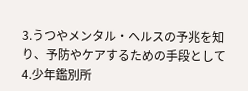3.うつやメンタル・ヘルスの予兆を知り、予防やケアするための手段として
4.少年鑑別所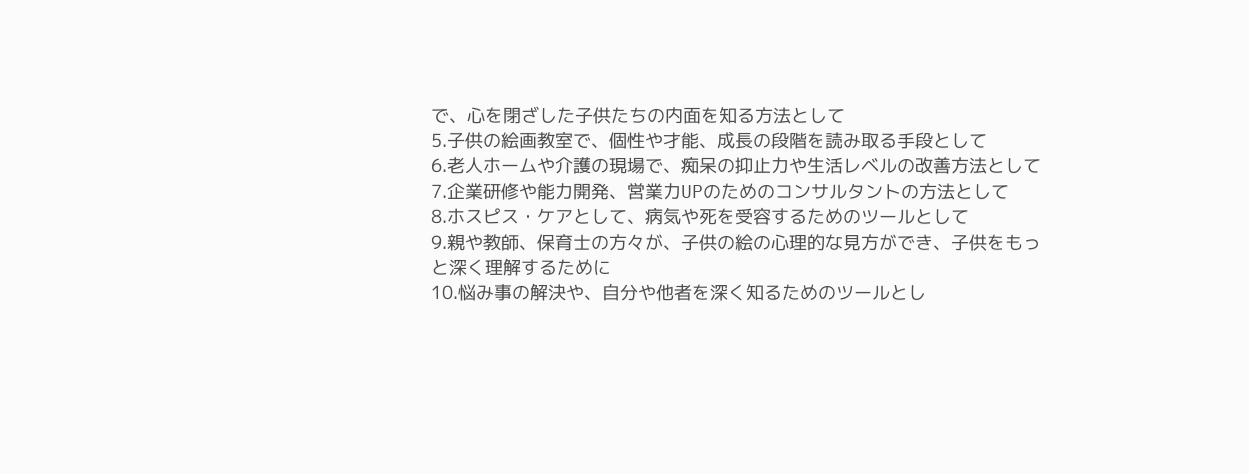で、心を閉ざした子供たちの内面を知る方法として
5.子供の絵画教室で、個性や才能、成長の段階を読み取る手段として
6.老人ホームや介護の現場で、痴呆の抑止力や生活レベルの改善方法として
7.企業研修や能力開発、営業力UPのためのコンサルタントの方法として
8.ホスピス・ケアとして、病気や死を受容するためのツールとして
9.親や教師、保育士の方々が、子供の絵の心理的な見方ができ、子供をもっと深く理解するために
10.悩み事の解決や、自分や他者を深く知るためのツールとし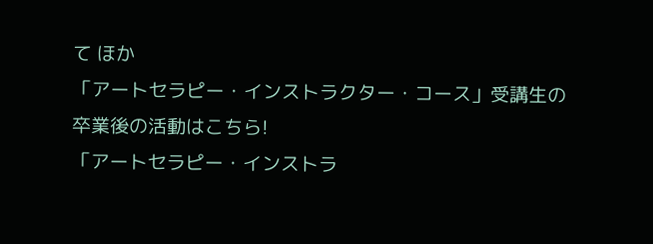て ほか
「アートセラピー・インストラクター・コース」受講生の卒業後の活動はこちら!
「アートセラピー・インストラ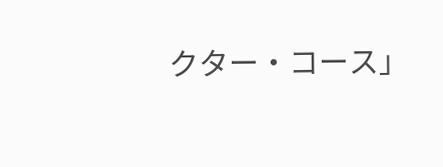クター・コース」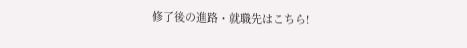修了後の進路・就職先はこちら!